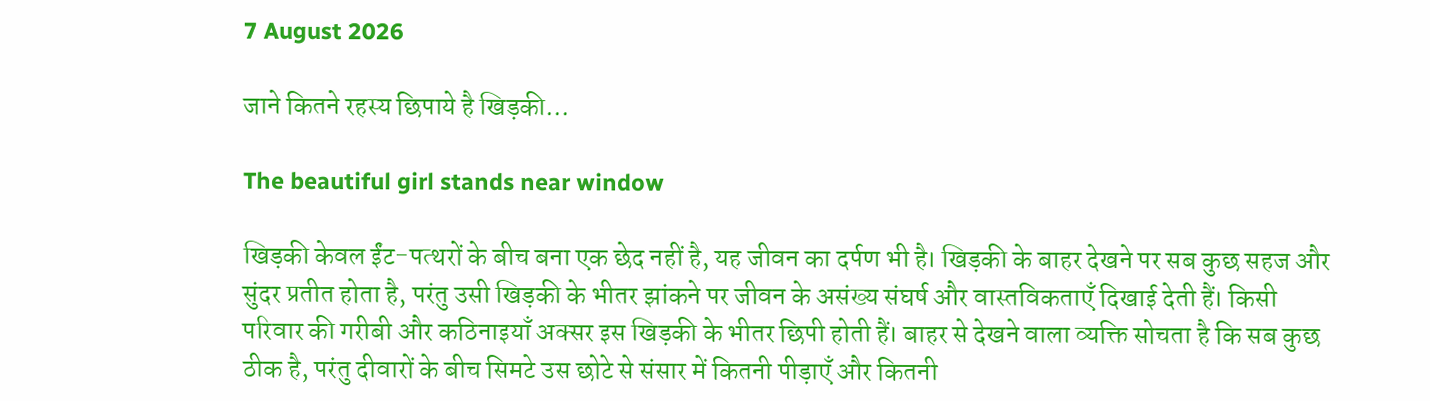7 August 2026

जाने कितने रहस्य छिपाये है खिड़की…

The beautiful girl stands near window

खिड़की केवल ईंट-पत्थरों के बीच बना एक छेद नहीं है, यह जीवन का दर्पण भी है। खिड़की के बाहर देखने पर सब कुछ सहज और सुंदर प्रतीत होता है, परंतु उसी खिड़की के भीतर झांकने पर जीवन के असंख्य संघर्ष और वास्तविकताएँ दिखाई देती हैं। किसी परिवार की गरीबी और कठिनाइयाँ अक्सर इस खिड़की के भीतर छिपी होती हैं। बाहर से देखने वाला व्यक्ति सोचता है कि सब कुछ ठीक है, परंतु दीवारों के बीच सिमटे उस छोटे से संसार में कितनी पीड़ाएँ और कितनी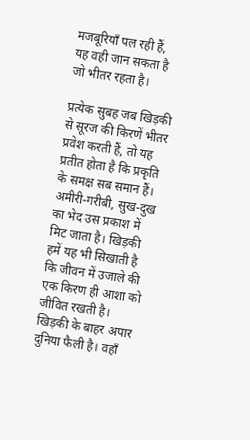मजबूरियाँ पल रही हैं, यह वही जान सकता है जो भीतर रहता है।

प्रत्येक सुबह जब खिड़की से सूरज की किरणें भीतर प्रवेश करती हैं, तो यह प्रतीत होता है कि प्रकृति के समक्ष सब समान हैं। अमीरी-गरीबी, सुख-दुख का भेद उस प्रकाश में मिट जाता है। खिड़की हमें यह भी सिखाती है कि जीवन में उजाले की एक किरण ही आशा को जीवित रखती है। खिड़की के बाहर अपार दुनिया फैली है। वहाँ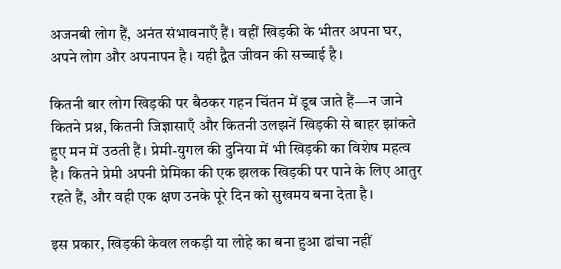अजनबी लोग हैं, अनंत संभावनाएँ हैं। वहीं खिड़की के भीतर अपना घर, अपने लोग और अपनापन है। यही द्वैत जीवन की सच्चाई है।

कितनी बार लोग खिड़की पर बैठकर गहन चिंतन में डूब जाते हैं—न जाने कितने प्रश्न, कितनी जिज्ञासाएँ और कितनी उलझनें खिड़की से बाहर झांकते हुए मन में उठती हैं। प्रेमी-युगल की दुनिया में भी खिड़की का विशेष महत्व है। कितने प्रेमी अपनी प्रेमिका की एक झलक खिड़की पर पाने के लिए आतुर रहते हैं, और वही एक क्षण उनके पूरे दिन को सुखमय बना देता है।

इस प्रकार, खिड़की केवल लकड़ी या लोहे का बना हुआ ढांचा नहीं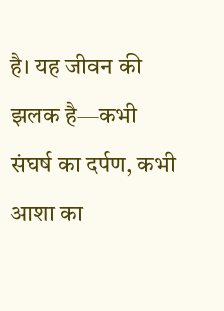है। यह जीवन की झलक है—कभी संघर्ष का दर्पण, कभी आशा का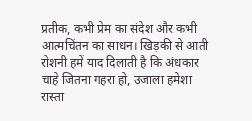प्रतीक, कभी प्रेम का संदेश और कभी आत्मचिंतन का साधन। खिड़की से आती रोशनी हमें याद दिलाती है कि अंधकार चाहे जितना गहरा हो, उजाला हमेशा रास्ता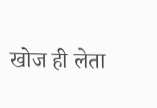खोज ही लेता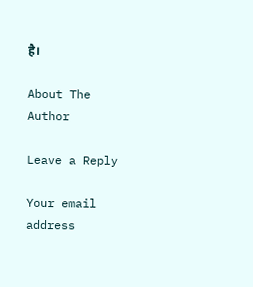है।

About The Author

Leave a Reply

Your email address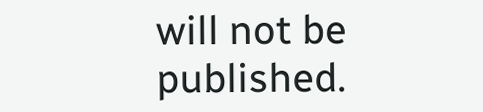will not be published.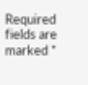Required fields are marked *